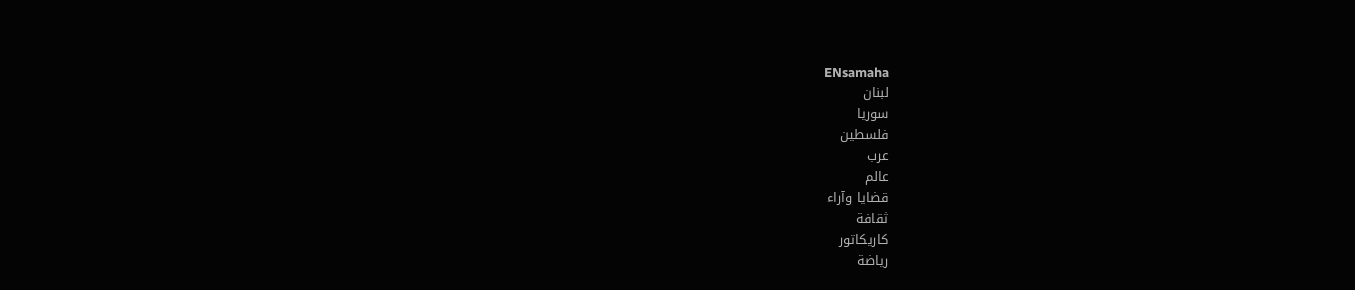ENsamaha
لبنان
سوريا
فلسطين
عرب
عالم
قضايا وآراء
ثقافة
كاريكاتور
رياضة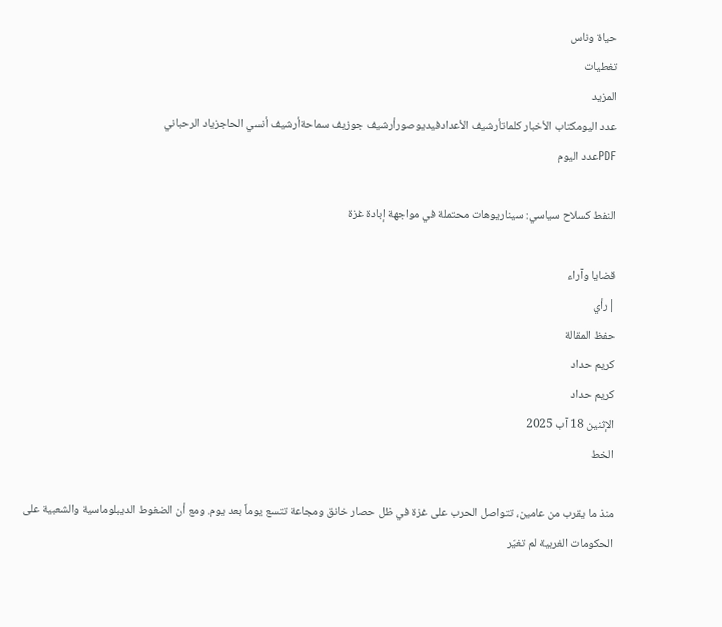حياة وناس
تغطيات
المزيد
عدد اليومكتاب الأخبار كلماتأرشيف الأعدادفيديوصورأرشيف جوزيف سماحةأرشيف أنسي الحاجزياد الرحباني
PDFعدد اليوم

النفط كسلاح سياسي: سيناريوهات محتملة في مواجهة إبادة غزة

قضايا وآراء
|رأي
حفظ المقالة
كريم حداد
كريم حداد
الإثنين 18 آب 2025
الخط

منذ ما يقرب من عامين، تتواصل الحرب على غزة في ظل حصار خانق ومجاعة تتسع يوماً بعد يوم. ومع أن الضغوط الديبلوماسية والشعبية على الحكومات الغربية لم تغيّر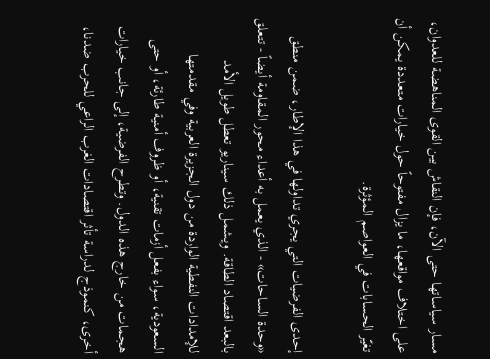مسار سياساتها حتى الآن، فإن النقاش بين القوى المناهضة للعدوان، على اختلاف مواقعها، ما يزال مفتوحاً حول خيارات متعددة يمكن أن تغيّر الحسابات في العواصم المؤثرة.

إحدى الفرضيات التي يجري تداولها في هذا الإطار، ضمن منطق «وحدة الساحات» - الذي يعمل به أعداء محور المقاومة أيضاً - تتعلق بالبعد اقتصاد الطاقة. ويشمل ذلك سيناريو تعطل طويل الأمد للإمدادات النفطية الواردة من دول الجزيرة العربية وفي مقدمتها السعودية، سواء بفعل أزمات تقنية، أو ظروف أمنية طارئة، أو حتى هجمات من خارج هذه الدول. وتطرح الفرضية، إلى جانب خيارات أخرى، كنموذج لدراسة تأثر اقتصادات الغرب الراعي للحرب ضدنا،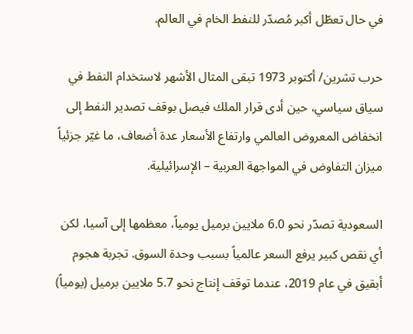في حال تعطّل أكبر مُصدّر للنفط الخام في العالم.

حرب تشرين/ أكتوبر 1973 تبقى المثال الأشهر لاستخدام النفط في سياق سياسي، حين أدى قرار الملك فيصل بوقف تصدير النفط إلى انخفاض المعروض العالمي وارتفاع الأسعار عدة أضعاف، ما غيّر جزئياً ميزان التفاوض في المواجهة العربية – الإسرائيلية.

السعودية تصدّر نحو 6.0 ملايين برميل يومياً، معظمها إلى آسيا، لكن أي نقص كبير يرفع السعر عالمياً بسبب وحدة السوق. تجربة هجوم أبقيق في عام 2019، عندما توقف إنتاج نحو 5.7 ملايين برميل (يومياً)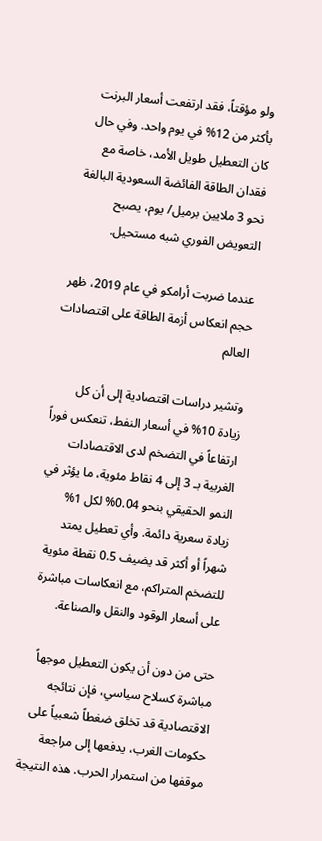ولو مؤقتاً، فقد ارتفعت أسعار البرنت بأكثر من 12% في يوم واحد. وفي حال كان التعطيل طويل الأمد، خاصة مع فقدان الطاقة الفائضة السعودية البالغة نحو 3 ملايين برميل/ يوم، يصبح التعويض الفوري شبه مستحيل.

عندما ضربت أرامكو في عام 2019، ظهر حجم انعكاس أزمة الطاقة على اقتصادات العالم

وتشير دراسات اقتصادية إلى أن كل زيادة 10% في أسعار النفط، تنعكس فوراً ارتفاعاً في التضخم لدى الاقتصادات الغربية بـ 3 إلى 4 نقاط مئوية، ما يؤثر في النمو الحقيقي بنحو 0.04% لكل 1% زيادة سعرية دائمة. وأي تعطيل يمتد شهراً أو أكثر قد يضيف 0.5 نقطة مئوية للتضخم المتراكم، مع انعكاسات مباشرة على أسعار الوقود والنقل والصناعة.

حتى من دون أن يكون التعطيل موجهاً مباشرة كسلاح سياسي، فإن نتائجه الاقتصادية قد تخلق ضغطاً شعبياً على حكومات الغرب، يدفعها إلى مراجعة موقفها من استمرار الحرب. هذه النتيجة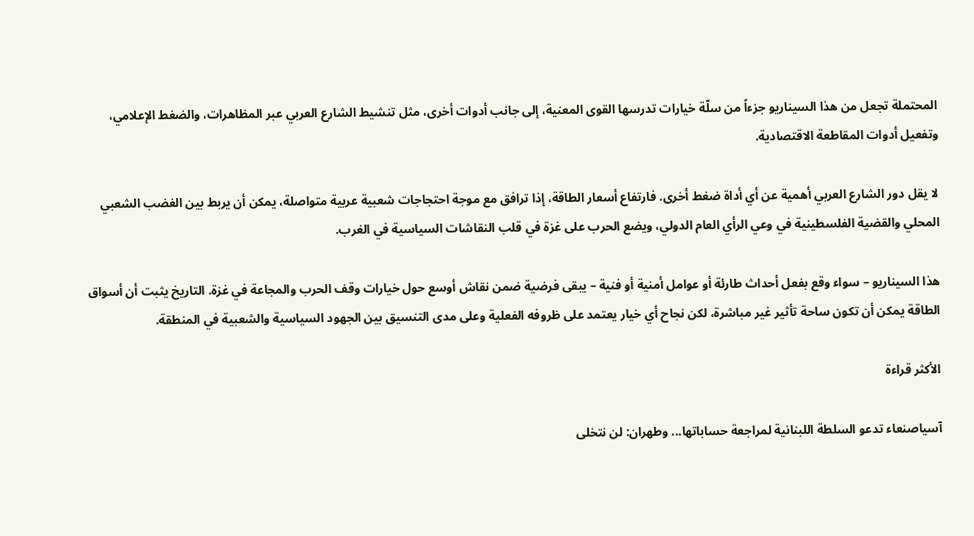المحتملة تجعل من هذا السيناريو جزءاً من سلّة خيارات تدرسها القوى المعنية، إلى جانب أدوات أخرى، مثل تنشيط الشارع العربي عبر المظاهرات، والضغط الإعلامي، وتفعيل أدوات المقاطعة الاقتصادية.

لا يقل دور الشارع العربي أهمية عن أي أداة ضغط أخرى. فارتفاع أسعار الطاقة، إذا ترافق مع موجة احتجاجات شعبية عربية متواصلة، يمكن أن يربط بين الغضب الشعبي المحلي والقضية الفلسطينية في وعي الرأي العام الدولي، ويضع الحرب على غزة في قلب النقاشات السياسية في الغرب.

هذا السيناريو – سواء وقع بفعل أحداث طارئة أو عوامل أمنية أو فنية – يبقى فرضية ضمن نقاش أوسع حول خيارات وقف الحرب والمجاعة في غزة. التاريخ يثبت أن أسواق الطاقة يمكن أن تكون ساحة تأثير غير مباشرة، لكن نجاح أي خيار يعتمد على ظروفه الفعلية وعلى مدى التنسيق بين الجهود السياسية والشعبية في المنطقة.

الأكثر قراءة

آسياصنعاء تدعو السلطة اللبنانية لمراجعة حساباتها... وطهران: لن نتخلى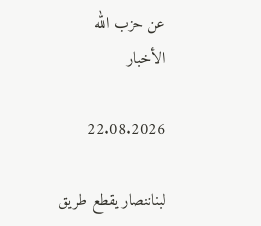عن حزب الله
الأخبار

22.08.2026

لبناننصار يقطع طريق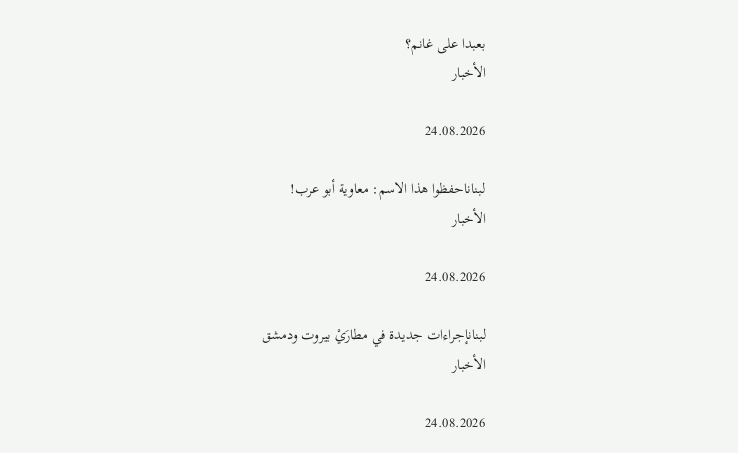بعبدا على غانم؟
الأخبار

24.08.2026

لبناناحفظوا هذا الاسم: معاوية أبو عرب!
الأخبار

24.08.2026

لبنانإجراءات جديدة في مطارَيْ بيروت ودمشق
الأخبار

24.08.2026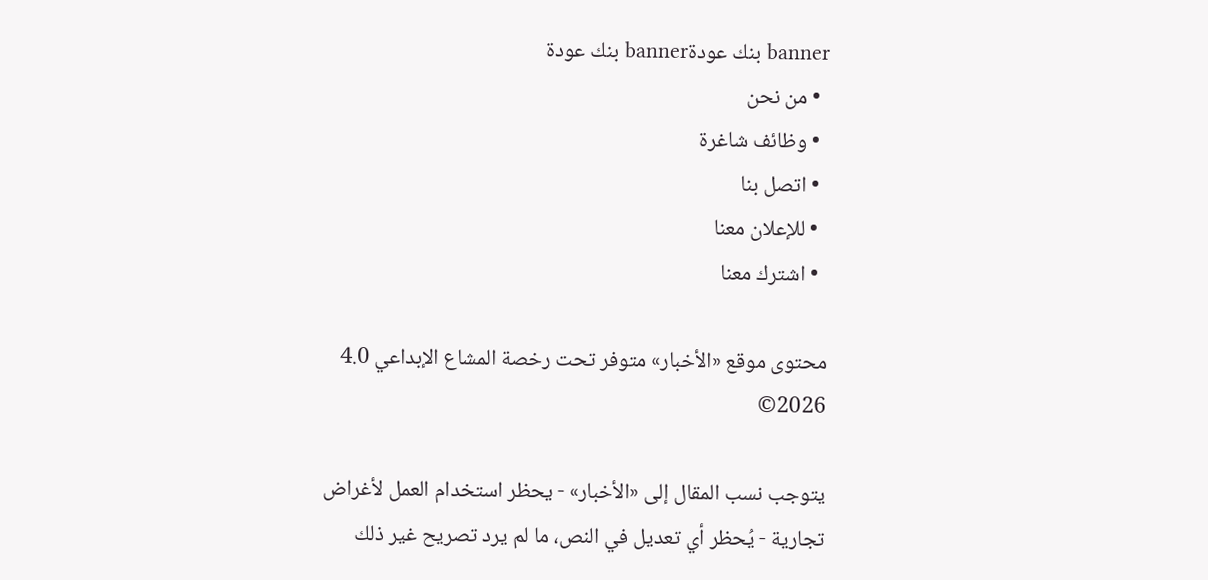banner بنك عودةbanner بنك عودة
  • من نحن
  • وظائف شاغرة
  • اتصل بنا
  • للإعلان معنا
  • اشترك معنا

محتوى موقع «الأخبار» متوفر تحت رخصة المشاع الإبداعي 4.0 2026©

يتوجب نسب المقال إلى «الأخبار» - يحظر استخدام العمل لأغراض تجارية - يُحظر أي تعديل في النص، ما لم يرد تصريح غير ذلك